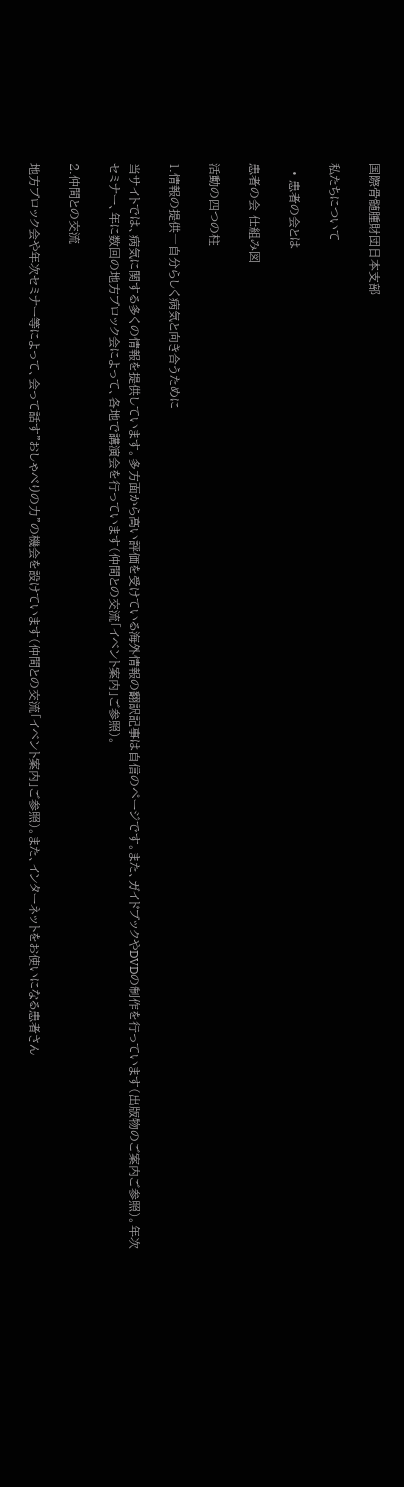国際骨髄腫財団日本支部

私たちについて

  • 患者の会とは

患者の会 仕組み図

活動の四つの柱

1.情報の提供―自分らしく病気と向き合うために

当サイトでは、病気に関する多くの情報を提供しています。多方面から高い評価を受けている海外情報の翻訳記事は自信のページです。また、ガイドブックやDVDの制作を行っています(出版物のご案内ご参照)。年次セミナー、年に数回の地方ブロック会によって、各地で講演会を行っています(仲間との交流「イベント案内」ご参照)。

2.仲間との交流

地方ブロック会や年次セミナー等によって、会って話す"おしゃべりの力"の機会を設けています(仲間との交流「イベント案内」ご参照)。また、インターネットをお使いになる患者さん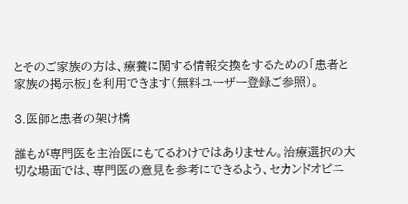とそのご家族の方は、療養に関する情報交換をするための「患者と家族の掲示板」を利用できます(無料ユーザー登録ご参照)。

3.医師と患者の架け橋

誰もが専門医を主治医にもてるわけではありません。治療選択の大切な場面では、専門医の意見を参考にできるよう、セカンドオピニ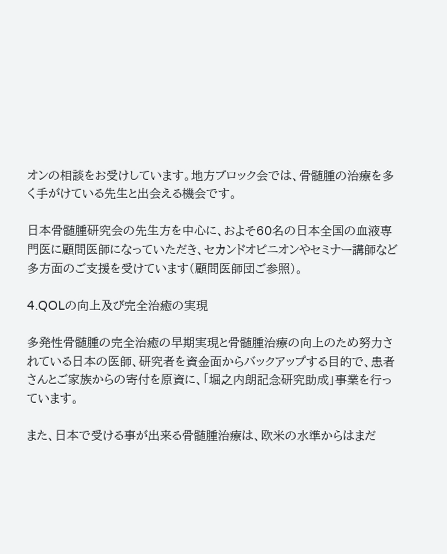オンの相談をお受けしています。地方ブロック会では、骨髄腫の治療を多く手がけている先生と出会える機会です。

日本骨髄腫研究会の先生方を中心に、およそ60名の日本全国の血液専門医に顧問医師になっていただき、セカンドオピニオンやセミナー講師など多方面のご支援を受けています(顧問医師団ご参照)。

4.QOLの向上及び完全治癒の実現

多発性骨髄腫の完全治癒の早期実現と骨髄腫治療の向上のため努力されている日本の医師、研究者を資金面からバックアップする目的で、患者さんとご家族からの寄付を原資に、「堀之内朗記念研究助成」事業を行っています。

また、日本で受ける事が出来る骨髄腫治療は、欧米の水準からはまだ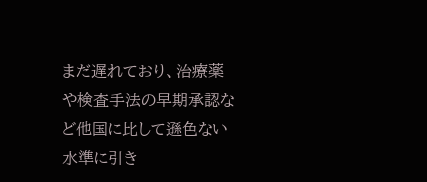まだ遅れており、治療薬や検査手法の早期承認など他国に比して遜色ない水準に引き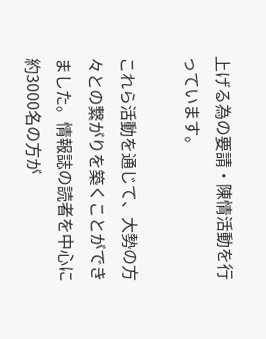上げる為の要請・陳情活動を行っています。

これら活動を通じて、大勢の方々との繋がりを築くことができました。情報誌の読者を中心に約3000名の方が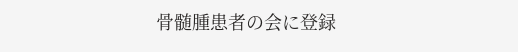骨髄腫患者の会に登録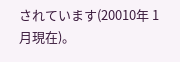されています(20010年 1月現在)。